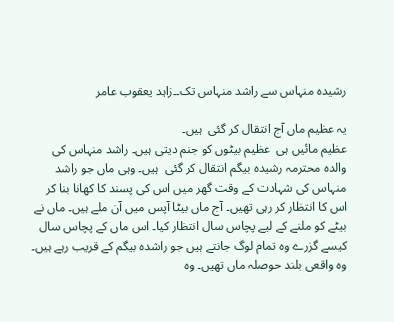رشیدہ منہاس سے راشد منہاس تک۔۔زاہد یعقوب عامر

یہ عظیم ماں آج انتقال کر گئی  ہیں۔
عظیم مائیں ہی  عظیم بیٹوں کو جنم دیتی ہیں۔ راشد منہاس کی والدہ محترمہ رشیدہ بیگم انتقال کر گئی  ہیں۔ وہی ماں جو راشد منہاس کی شہادت کے وقت گھر میں اس کی پسند کا کھانا بنا کر اس کا انتظار کر رہی تھیں۔ آج ماں بیٹا آپس میں آن ملے ہیں۔ ماں نے بیٹے کو ملنے کے لیے پچاس سال انتظار کیا۔ اس ماں کے پچاس سال کیسے گزرے وہ تمام لوگ جانتے ہیں جو راشدہ بیگم کے قریب رہے ہیں۔ وہ واقعی بلند حوصلہ ماں تھیں۔ وہ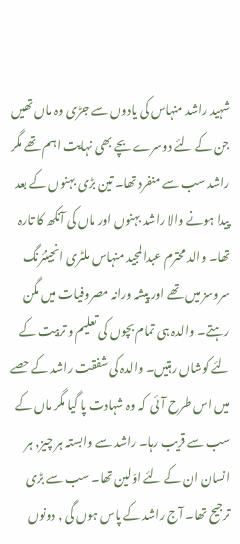شہید راشد منہاس کی یادوں سے جڑی وہ ماں تھیں جن کے لئے دوسرے بچے بھی نہایت اہم تھے مگر راشد سب سے منفرد تھا۔ تین بڑی بہنوں کے بعد پیدا ہونے والا راشد بہنوں اور ماں کی آنکھ کا تارہ تھا۔ والد محترم عبدالمجید منہاس ملٹری انجینئرنگ سروسز میں تھے اور پیشہ ورانہ مصروفیات میں مگن رہتے۔ والدہ ہی تمام بچوں کی تعلیم و تربیت کے لئے کوشاں رہتیں۔ والدہ کی شفقت راشد کے حصے میں اس طرح آئی  کہ وہ شہادت پا گیا مگر ماں کے سب سے قریب رہا۔ راشد سے وابستہ ہر چیز, ہر انسان ان کے لئے اوّلین تھا۔ سب سے بڑی ترجیح تھا۔ آج راشد کے پاس ہوں گی , دونوں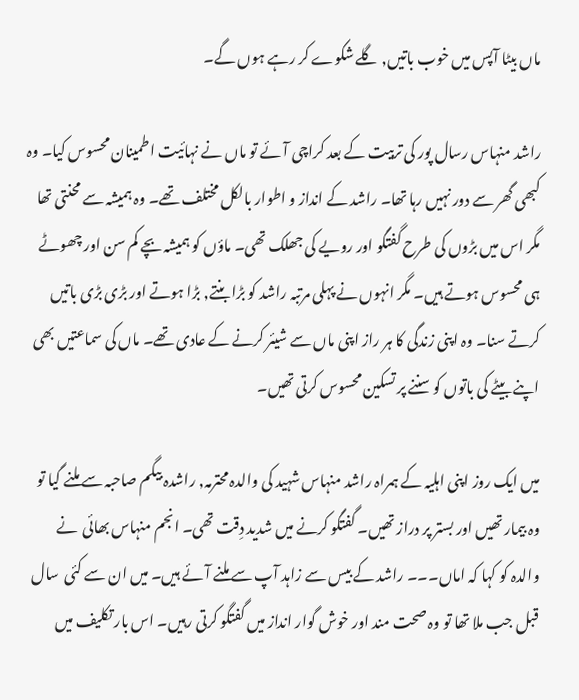ماں بیٹا آپس میں خوب باتیں, گلے شکوے کر رہے ہوں گے۔

راشد منہاس رسال پور کی تربیت کے بعد کراچی آئے تو ماں نے نہائیت اطمینان محسوس کیا۔ وہ کبھی گھر سے دور نہیں رہا تھا۔ راشد کے انداز و اطوار بالکل مختلف تھے۔ وہ ہمیشہ سے محنتی تھا مگر اس میں بڑوں کی طرح گفتگو اور رویے کی جھلک تھی۔ ماؤں کو ہمیشہ بچے کم سن اور چھوٹے ہی محسوس ہوتے ہیں۔ مگر انہوں نے پہلی مرتبہ راشد کو بڑا بنتے, بڑا ہوتے اور بڑی بڑی باتیں کرتے سنا۔ وہ اپنی زندگی کا ہر راز اپنی ماں سے شیئر کرنے کے عادی تھے۔ ماں کی سماعتیں بھی اپنے بیٹے کی باتوں کو سننے پر تسکین محسوس کرتی تھیں۔

میں ایک روز اپنی اہلیہ کے ہمراہ راشد منہاس شہید کی والدہ محترمہ, راشدہ بیگم صاحبہ سے ملنے گیا تو وہ بیمار تھیں اور بستر پر دراز تھیں۔ گفتگو کرنے میں شدید دِقت تھی۔ انجم منہاس بھائی  نے والدہ کو کہا کہ اماں۔۔۔ راشد کے بیس سے زاہد آپ سے ملنے آئے ہیں۔ میں ان سے کئی  سال قبل جب ملا تھا تو وہ صحت مند اور خوش گوار انداز میں گفتگو کرتی رہیں۔ اس بار تکلیف میں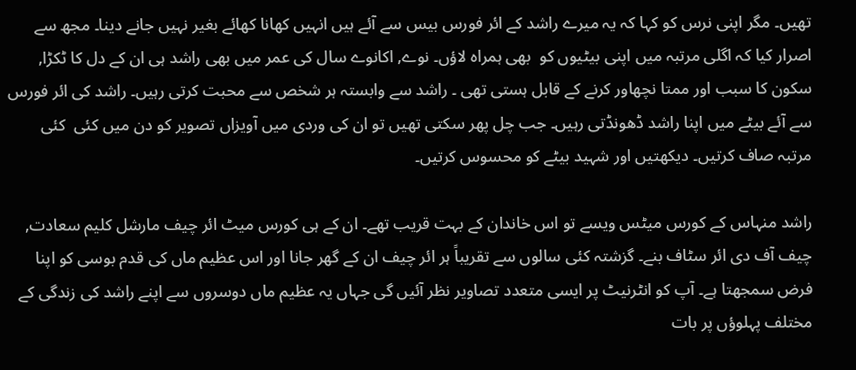تھیں۔ مگر اپنی نرس کو کہا کہ یہ میرے راشد کے ائر فورس بیس سے آئے ہیں انہیں کھانا کھائے بغیر نہیں جانے دینا۔ مجھ سے اصرار کیا کہ اگلی مرتبہ میں اپنی بیٹیوں کو  بھی ہمراہ لاؤں۔ نوے, اکانوے سال کی عمر میں بھی راشد ہی ان کے دل کا ٹکڑا, سکون کا سبب اور ممتا نچھاور کرنے کے قابل ہستی تھی ۔ راشد سے وابستہ ہر شخص سے محبت کرتی رہیں۔ راشد کی ائر فورس سے آئے بیٹے میں اپنا راشد ڈھونڈتی رہیں۔ جب چل پھر سکتی تھیں تو ان کی وردی میں آویزاں تصویر کو دن میں کئی  کئی  مرتبہ صاف کرتیں۔ دیکھتیں اور شہید بیٹے کو محسوس کرتیں۔

راشد منہاس کے کورس میٹس ویسے تو اس خاندان کے بہت قریب تھے۔ ان کے ہی کورس میٹ ائر چیف مارشل کلیم سعادت, چیف آف دی ائر سٹاف بنے۔ گزشتہ کئی سالوں سے تقریباً ہر ائر چیف ان کے گھر جانا اور اس عظیم ماں کی قدم بوسی کو اپنا فرض سمجھتا ہے۔ آپ کو انٹرنیٹ پر ایسی متعدد تصاویر نظر آئیں گی جہاں یہ عظیم ماں دوسروں سے اپنے راشد کی زندگی کے مختلف پہلوؤں پر بات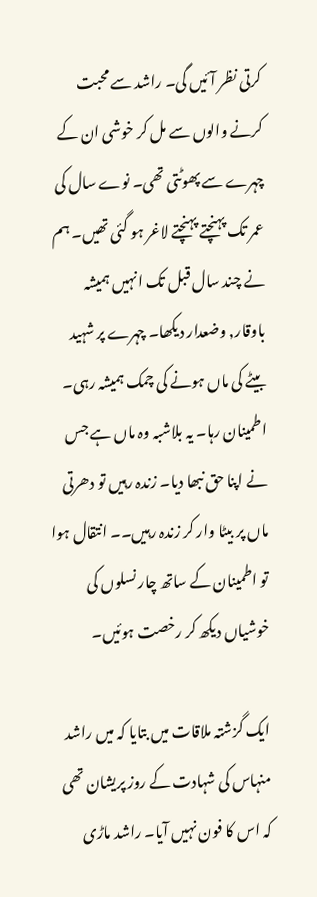کرتی نظر آئیں گی۔ راشد سے محبت کرنے والوں سے مل کر خوشی ان کے چہرے سے پھوٹتی تھی۔ نوے سال کی عمر تک پہنچتے پہنچتے لاغر ہو گئی تھیں۔ ہم نے چند سال قبل تک انہیں ہمیشہ باوقار, وضعدار دیکھا۔ چہرے پر شہید بیٹے کی ماں ہونے کی چمک ہمیشہ رہی۔ اطمینان رہا۔ یہ بلاشبہ وہ ماں ہے جس نے اپنا حق نبھا دیا۔ زندہ رہیں تو دھرتی ماں پر بیٹا وار کر زندہ رہیں۔۔ انتقال ہوا تو اطمینان کے ساتھ چار نسلوں کی خوشیاں دیکھ کر رخصت ہوئیں۔

ایک گزشتہ ملاقات میں بتایا کہ میں راشد منہاس کی شہادت کے روز پریشان تھی کہ اس کا فون نہیں آیا۔ راشد ماڑی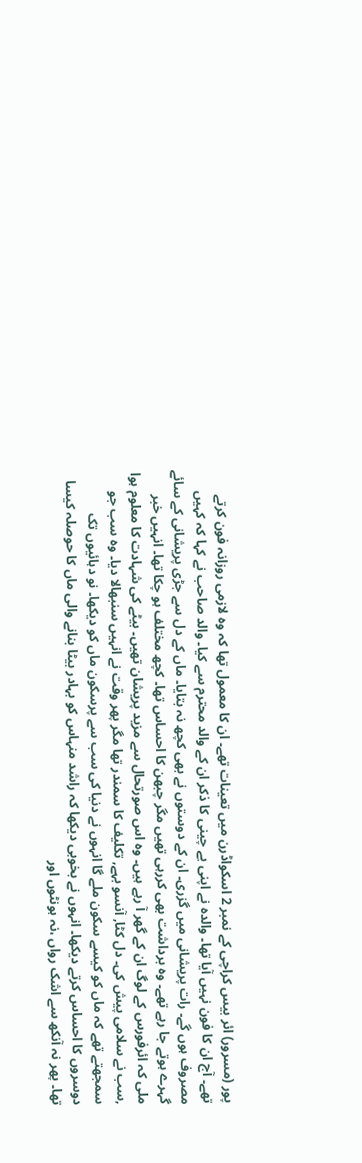پور (مسرور) ائر بیس کراچی کے نمبر 2 اسکواڈرن میں تعینات تھے۔ ان کا معمول تھا کہ وہ لازمی روزانہ فون کرتے تھے۔ آج ان کا فون نہیں آیا تھا۔ والدہ نے اپنی بے چینی کا ذکر ان کے والد محترم سے کیا۔ والد صاحب نے کہا کہ کہیں مصروف ہوں گے۔ رات پریشانی میں گزری۔ ان کے دوستوں نے بھی کچھ نہ بتایا۔ ماں کے دل سے جڑی پریشانی کے سائے گہرے ہوتے جا رہے تھے۔ وہ برداشت بھی کررہی تھیں مگر چبھن کا احساس تھا۔ کچھ مختلف ہو چکا تھا۔ انہیں خبر ملی کہ ائرفورس کے لوگ ان کے گھر آ رہے ہیں۔ وہ اس صورتحال سے مزید پریشان تھیں۔ بیٹے کی شہادت کا معلوم ہوا ,سب نے سلامی پیش کی۔ دل کٹا, آنسو بہے, تکلیف کا سمندر تھا مگر پھر وقت نے انہیں سنبھالا دیا۔ وہ سب جو سمجھتے تھے کہ ماں کو کیسے سکون ملے گا انہوں نے دنیا کی سب سے پرسکون ماں کو دیکھا۔ نو دہائیوں تک دوسروں کا احساس کرتے دیکھا۔ انہوں نے بخوبی دیکھا کہ راشد منہاس کو بہادر بیٹا بنانے والی ماں کا حوصلہ کیسا تھا۔ پھر نہ آنکھ سے اشک رواں ،نہ ہونٹوں اور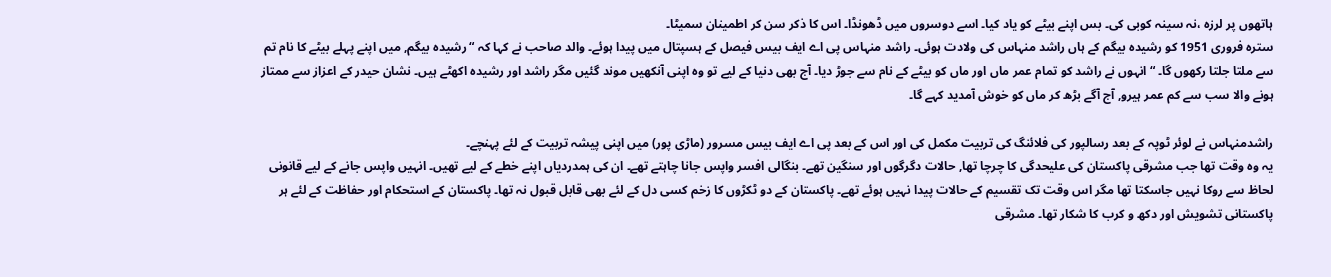ہاتھوں پر لرزہ ،نہ سینہ کوبی کی۔ بس اپنے بیٹے کو یاد کیا۔ اسے دوسروں میں ڈھونڈا۔ اس کا ذکر سن کر اطمینان سمیٹا۔
سترہ فروری 1951 کو رشیدہ بیگم کے ہاں راشد منہاس کی ولادت ہوئی۔ راشد منہاس پی اے ایف بیس فیصل کے ہسپتال میں پیدا ہوئے۔ والد صاحب نے کہا کہ “رشیدہ بیگم, میں اپنے پہلے بیٹے کا نام تم سے ملتا جلتا رکھوں گا۔ “انہوں نے راشد کو تمام عمر ماں اور ماں کو بیٹے کے نام سے جوڑ دیا۔ آج بھی دنیا کے لیے تو وہ اپنی آنکھیں موند گئیں مگر راشد اور رشیدہ اکھٹے ہیں۔ نشان حیدر کے اعزاز سے ممتاز ہونے والا سب سے کم عمر ہیرو, آج آگے بڑھ کر ماں کو خوش آمدید کہے گا۔

راشدمنہاس نے لوئر ٹوپہ کے بعد رسالپور کی فلائنگ کی تربیت مکمل کی اور اس کے بعد پی اے ایف بیس مسرور (ماڑی پور) میں اپنی پیشہ تربیت کے لئے پہنچے۔
یہ وہ وقت تھا جب مشرقی پاکستان کی علیحدگی کا چرچا تھا, حالات دگرگوں اور سنگین تھے۔ بنگالی افسر واپس جانا چاہتے تھے۔ ان کی ہمدردیاں اپنے خطے کے لیے تھیں۔ انہیں واپس جانے کے لیے قانونی لحاظ سے روکا نہیں جاسکتا تھا مگر اس وقت تک تقسیم کے حالات پیدا نہیں ہوئے تھے۔ پاکستان کے دو ٹکڑوں کا زخم کسی دل کے لئے بھی قابل قبول نہ تھا۔ پاکستان کے استحکام اور حفاظت کے لئے ہر پاکستانی تشویش اور دکھ و کرب کا شکار تھا۔ مشرقی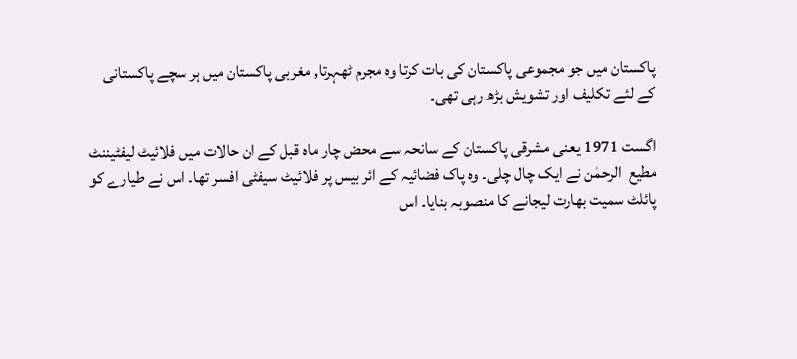پاکستان میں جو مجموعی پاکستان کی بات کرتا وہ مجرم ٹھہرتا, مغربی پاکستان میں ہر سچے پاکستانی کے لئے تکلیف اور تشویش بڑھ رہی تھی۔

اگست 1971 یعنی مشرقی پاکستان کے سانحہ سے محض چار ماہ قبل کے ان حالات میں فلائیٹ لیفٹیننٹ مطیع  الرحمٰن نے ایک چال چلی۔ وہ پاک فضائیہ کے ائر بیس پر فلائیٹ سیفٹی افسر تھا۔ اس نے طیارے کو پائلٹ سمیت بھارت لیجانے کا منصوبہ بنایا۔ اس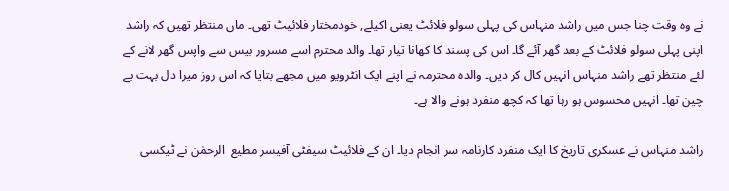نے وہ وقت چنا جس میں راشد منہاس کی پہلی سولو فلائٹ یعنی اکیلے, خودمختار فلائیٹ تھی۔ ماں منتظر تھیں کہ راشد اپنی پہلی سولو فلائٹ کے بعد گھر آئے گا۔ اس کی پسند کا کھانا تیار تھا۔ والد محترم اسے مسرور بیس سے واپس گھر لانے کے لئے منتظر تھے راشد منہاس انہیں کال کر دیں۔ والدہ محترمہ نے اپنے ایک انٹرویو میں مجھے بتایا کہ اس روز میرا دل بہت بے چین تھا۔ انہیں محسوس ہو رہا تھا کہ کچھ منفرد ہونے والا ہے۔

راشد منہاس نے عسکری تاریخ کا ایک منفرد کارنامہ سر انجام دیا۔ ان کے فلائیٹ سیفٹی آفیسر مطیع  الرحمٰن نے ٹیکسی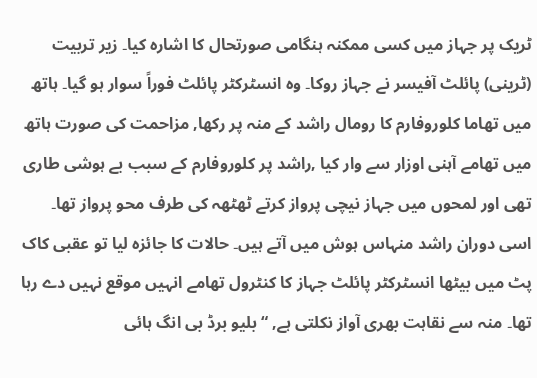ٹریک پر جہاز میں کسی ممکنہ ہنگامی صورتحال کا اشارہ کیا۔ زیر تربیت (ٹرینی) پائلٹ آفیسر نے جہاز روکا۔ وہ انسٹرکٹر پائلٹ فوراً سوار ہو گیا۔ ہاتھ میں تھاما کلوروفارم کا رومال راشد کے منہ پر رکھا, مزاحمت کی صورت ہاتھ میں تھامے آہنی اوزار سے وار کیا ,راشد پر کلوروفارم کے سبب بے ہوشی طاری تھی اور لمحوں میں جہاز نیچی پرواز کرتے ٹھٹھہ کی طرف محو پرواز تھا۔ اسی دوران راشد منہاس ہوش میں آتے ہیں۔ حالات کا جائزہ لیا تو عقبی کاک پٹ میں بیٹھا انسٹرکٹر پائلٹ جہاز کا کنٹرول تھامے انہیں موقع نہیں دے رہا تھا۔ منہ سے نقاہت بھری آواز نکلتی ہے, “بلیو برڈ بی انگ ہائی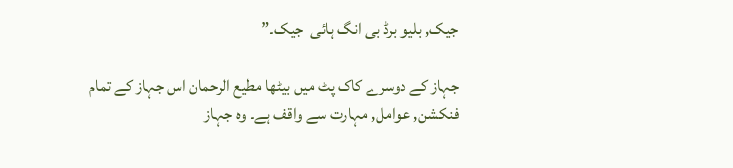جیک, بلیو برڈ بی انگ ہائی  جیک۔”

جہاز کے دوسرے کاک پٹ میں بیٹھا مطیع الرحمان اس جہاز کے تمام فنکشن, عوامل, مہارت سے واقف ہے۔ وہ جہاز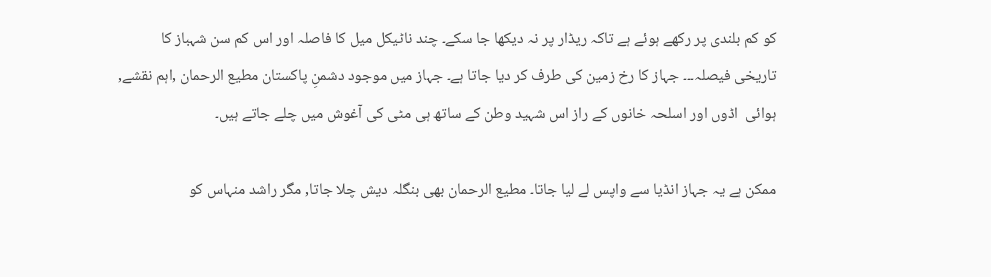کو کم بلندی پر رکھے ہوئے ہے تاکہ ریڈار پر نہ دیکھا جا سکے۔ چند ناٹیکل میل کا فاصلہ اور اس کم سن شہباز کا تاریخی فیصلہ۔۔۔ جہاز کا رخ زمین کی طرف کر دیا جاتا ہے۔ جہاز میں موجود دشمنِ پاکستان مطیع الرحمان ,اہم نقشے, ہوائی  اڈوں اور اسلحہ خانوں کے راز اس شہید وطن کے ساتھ ہی مٹی کی آغوش میں چلے جاتے ہیں۔

ممکن ہے یہ جہاز انڈیا سے واپس لے لیا جاتا۔ مطیع الرحمان بھی بنگلہ دیش چلا جاتا, مگر راشد منہاس کو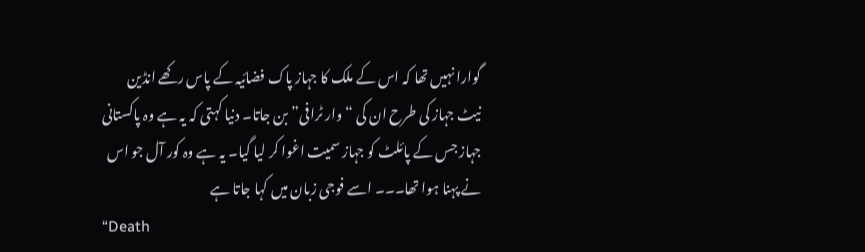گوارا نہیں تھا کہ اس کے ملک کا جہاز پاک فضائیہ کے پاس رکھے انڈین نیٹ جہاز کی طرح ان کی “وار ٹرافی” بن جاتا۔ دنیا کہتی کہ یہ ہے وہ پاکستانی جہاز جس کے پائلٹ کو جہاز سمیت اغوا کر لیا گیا۔ یہ ہے وہ کور آل جو اس نے پہنا ہوا تھا۔۔۔ اسے فوجی زبان میں کہا جاتا ہے
“Death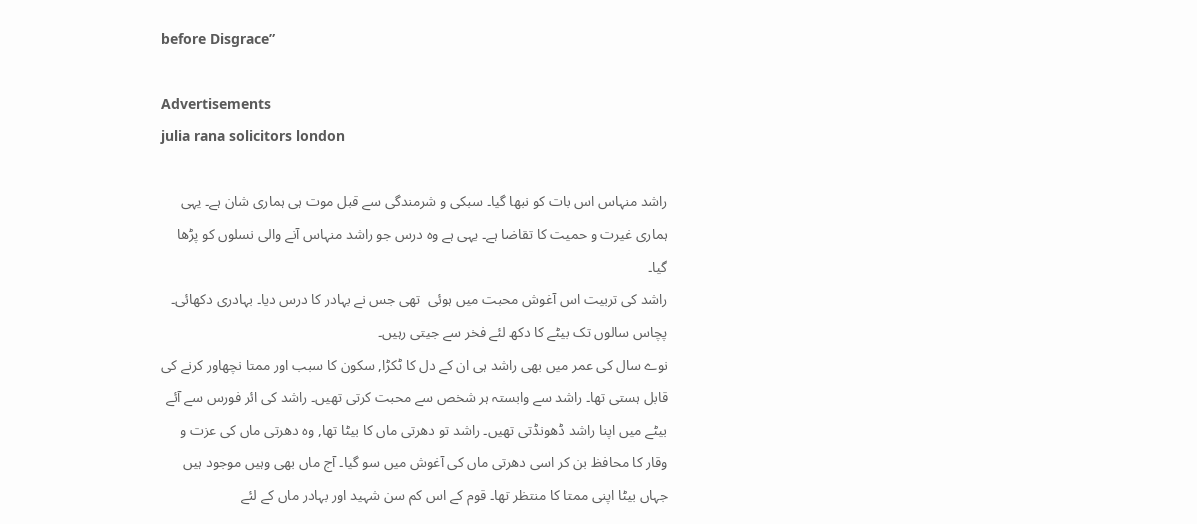before Disgrace”

Advertisements
julia rana solicitors london

راشد منہاس اس بات کو نبھا گیا۔ سبکی و شرمندگی سے قبل موت ہی ہماری شان ہے۔ یہی ہماری غیرت و حمیت کا تقاضا ہے۔ یہی ہے وہ درس جو راشد منہاس آنے والی نسلوں کو پڑھا گیا۔
راشد کی تربیت اس آغوش محبت میں ہوئی  تھی جس نے بہادر کا درس دیا۔ بہادری دکھائی۔ پچاس سالوں تک بیٹے کا دکھ لئے فخر سے جیتی رہیں۔
نوے سال کی عمر میں بھی راشد ہی ان کے دل کا ٹکڑا, سکون کا سبب اور ممتا نچھاور کرنے کی قابل ہستی تھا۔ راشد سے وابستہ ہر شخص سے محبت کرتی تھیں۔ راشد کی ائر فورس سے آئے بیٹے میں اپنا راشد ڈھونڈتی تھیں۔ راشد تو دھرتی ماں کا بیٹا تھا, وہ دھرتی ماں کی عزت و وقار کا محافظ بن کر اسی دھرتی ماں کی آغوش میں سو گیا۔ آج ماں بھی وہیں موجود ہیں جہاں بیٹا اپنی ممتا کا منتظر تھا۔ قوم کے اس کم سن شہید اور بہادر ماں کے لئے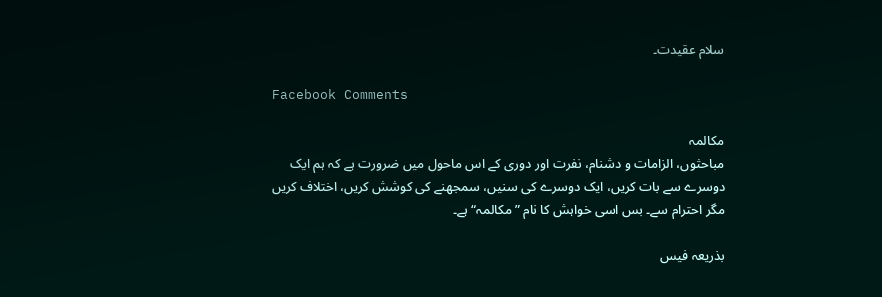سلام عقیدت۔

Facebook Comments

مکالمہ
مباحثوں، الزامات و دشنام، نفرت اور دوری کے اس ماحول میں ضرورت ہے کہ ہم ایک دوسرے سے بات کریں، ایک دوسرے کی سنیں، سمجھنے کی کوشش کریں، اختلاف کریں مگر احترام سے۔ بس اسی خواہش کا نام ”مکالمہ“ ہے۔

بذریعہ فیس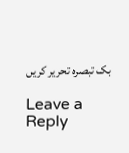بک تبصرہ تحریر کریں

Leave a Reply